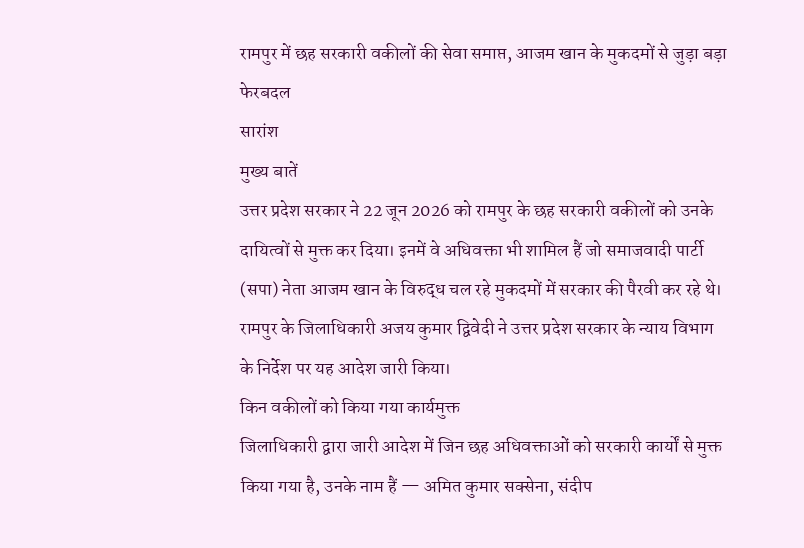रामपुर में छह सरकारी वकीलों की सेवा समाप्त, आजम खान के मुकदमों से जुड़ा बड़ा फेरबदल
सारांश
मुख्य बातें
उत्तर प्रदेश सरकार ने 22 जून 2026 को रामपुर के छह सरकारी वकीलों को उनके दायित्वों से मुक्त कर दिया। इनमें वे अधिवक्ता भी शामिल हैं जो समाजवादी पार्टी (सपा) नेता आजम खान के विरुद्ध चल रहे मुकदमों में सरकार की पैरवी कर रहे थे। रामपुर के जिलाधिकारी अजय कुमार द्विवेदी ने उत्तर प्रदेश सरकार के न्याय विभाग के निर्देश पर यह आदेश जारी किया।
किन वकीलों को किया गया कार्यमुक्त
जिलाधिकारी द्वारा जारी आदेश में जिन छह अधिवक्ताओं को सरकारी कार्यों से मुक्त किया गया है, उनके नाम हैं — अमित कुमार सक्सेना, संदीप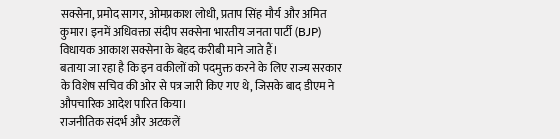सक्सेना, प्रमोद सागर, ओमप्रकाश लोधी, प्रताप सिंह मौर्य और अमित कुमार। इनमें अधिवक्ता संदीप सक्सेना भारतीय जनता पार्टी (BJP) विधायक आकाश सक्सेना के बेहद करीबी माने जाते हैं।
बताया जा रहा है कि इन वकीलों को पदमुक्त करने के लिए राज्य सरकार के विशेष सचिव की ओर से पत्र जारी किए गए थे, जिसके बाद डीएम ने औपचारिक आदेश पारित किया।
राजनीतिक संदर्भ और अटकलें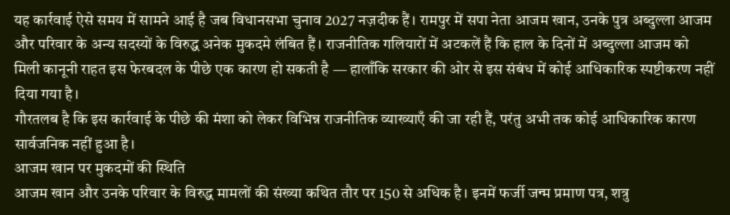यह कार्रवाई ऐसे समय में सामने आई है जब विधानसभा चुनाव 2027 नज़दीक हैं। रामपुर में सपा नेता आजम खान, उनके पुत्र अब्दुल्ला आजम और परिवार के अन्य सदस्यों के विरुद्ध अनेक मुकदमे लंबित हैं। राजनीतिक गलियारों में अटकलें हैं कि हाल के दिनों में अब्दुल्ला आजम को मिली कानूनी राहत इस फेरबदल के पीछे एक कारण हो सकती है — हालाँकि सरकार की ओर से इस संबंध में कोई आधिकारिक स्पष्टीकरण नहीं दिया गया है।
गौरतलब है कि इस कार्रवाई के पीछे की मंशा को लेकर विभिन्न राजनीतिक व्याख्याएँ की जा रही हैं, परंतु अभी तक कोई आधिकारिक कारण सार्वजनिक नहीं हुआ है।
आजम खान पर मुकदमों की स्थिति
आजम खान और उनके परिवार के विरुद्ध मामलों की संख्या कथित तौर पर 150 से अधिक है। इनमें फर्जी जन्म प्रमाण पत्र, शत्रु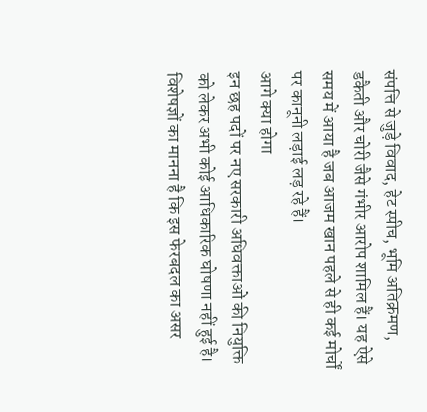संपत्ति से जुड़े विवाद, हेट स्पीच, भूमि अतिक्रमण, डकैती और चोरी जैसे गंभीर आरोप शामिल हैं। यह ऐसे समय में आया है जब आजम खान पहले से ही कई मोर्चों पर कानूनी लड़ाई लड़ रहे हैं।
आगे क्या होगा
इन छह पदों पर नए सरकारी अधिवक्ताओं की नियुक्ति को लेकर अभी कोई आधिकारिक घोषणा नहीं हुई है। विशेषज्ञों का मानना है कि इस फेरबदल का असर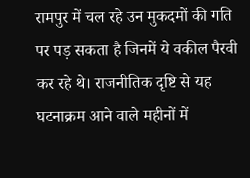रामपुर में चल रहे उन मुकदमों की गति पर पड़ सकता है जिनमें ये वकील पैरवी कर रहे थे। राजनीतिक दृष्टि से यह घटनाक्रम आने वाले महीनों में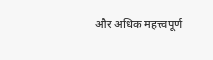और अधिक महत्त्वपूर्ण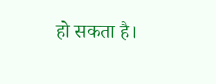हो सकता है।